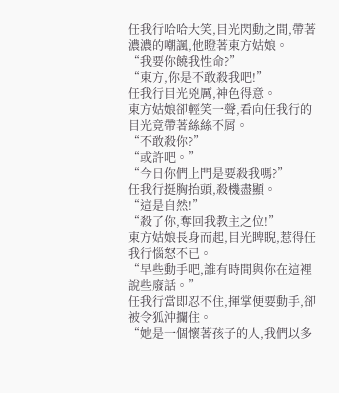任我行哈哈大笑,目光閃動之間,帶著濃濃的嘲諷,他瞪著東方姑娘。
“我要你饒我性命?”
“東方,你是不敢殺我吧!”
任我行目光兇厲,神色得意。
東方姑娘卻輕笑一聲,看向任我行的目光竟帶著絲絲不屑。
“不敢殺你?”
“或許吧。”
“今日你們上門是要殺我嗎?”
任我行挺胸抬頭,殺機盡顯。
“這是自然!”
“殺了你,奪回我教主之位!”
東方姑娘長身而起,目光睥睨,惹得任我行惱怒不已。
“早些動手吧,誰有時間與你在這裡說些廢話。”
任我行當即忍不住,揮掌便要動手,卻被令狐沖攔住。
“她是一個懷著孩子的人,我們以多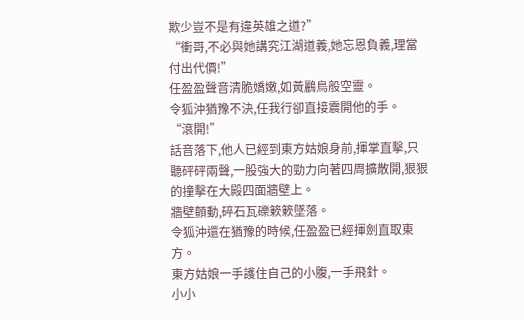欺少豈不是有違英雄之道?”
“衝哥,不必與她講究江湖道義,她忘恩負義,理當付出代價!”
任盈盈聲音清脆嬌嫩,如黃鸝鳥般空靈。
令狐沖猶豫不決,任我行卻直接震開他的手。
“滾開!”
話音落下,他人已經到東方姑娘身前,揮掌直擊,只聽砰砰兩聲,一股強大的勁力向著四周擴散開,狠狠的撞擊在大殿四面牆壁上。
牆壁顫動,碎石瓦礫簌簌墜落。
令狐沖還在猶豫的時候,任盈盈已經揮劍直取東方。
東方姑娘一手護住自己的小腹,一手飛針。
小小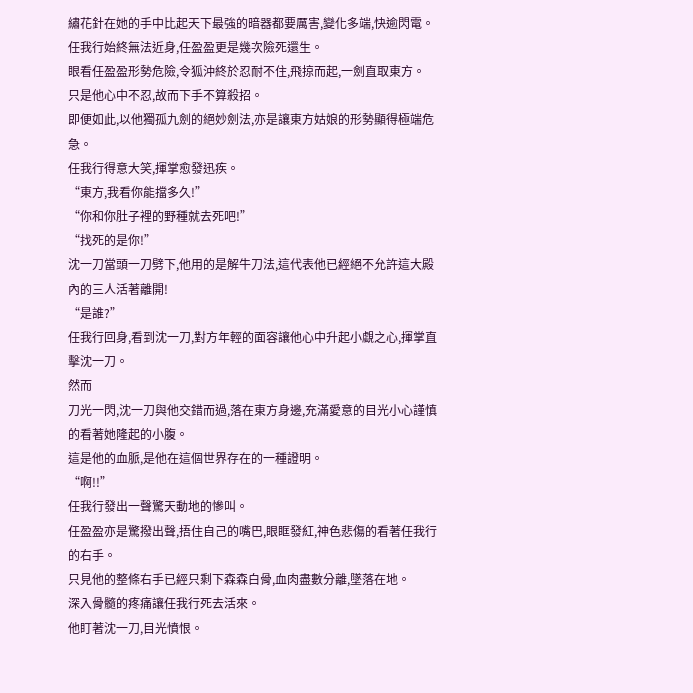繡花針在她的手中比起天下最強的暗器都要厲害,變化多端,快逾閃電。
任我行始終無法近身,任盈盈更是幾次險死還生。
眼看任盈盈形勢危險,令狐沖終於忍耐不住,飛掠而起,一劍直取東方。
只是他心中不忍,故而下手不算殺招。
即便如此,以他獨孤九劍的絕妙劍法,亦是讓東方姑娘的形勢顯得極端危急。
任我行得意大笑,揮掌愈發迅疾。
“東方,我看你能擋多久!”
“你和你肚子裡的野種就去死吧!”
“找死的是你!”
沈一刀當頭一刀劈下,他用的是解牛刀法,這代表他已經絕不允許這大殿內的三人活著離開!
“是誰?”
任我行回身,看到沈一刀,對方年輕的面容讓他心中升起小覷之心,揮掌直擊沈一刀。
然而
刀光一閃,沈一刀與他交錯而過,落在東方身邊,充滿愛意的目光小心謹慎的看著她隆起的小腹。
這是他的血脈,是他在這個世界存在的一種證明。
“啊!!”
任我行發出一聲驚天動地的慘叫。
任盈盈亦是驚撥出聲,捂住自己的嘴巴,眼眶發紅,神色悲傷的看著任我行的右手。
只見他的整條右手已經只剩下森森白骨,血肉盡數分離,墜落在地。
深入骨髓的疼痛讓任我行死去活來。
他盯著沈一刀,目光憤恨。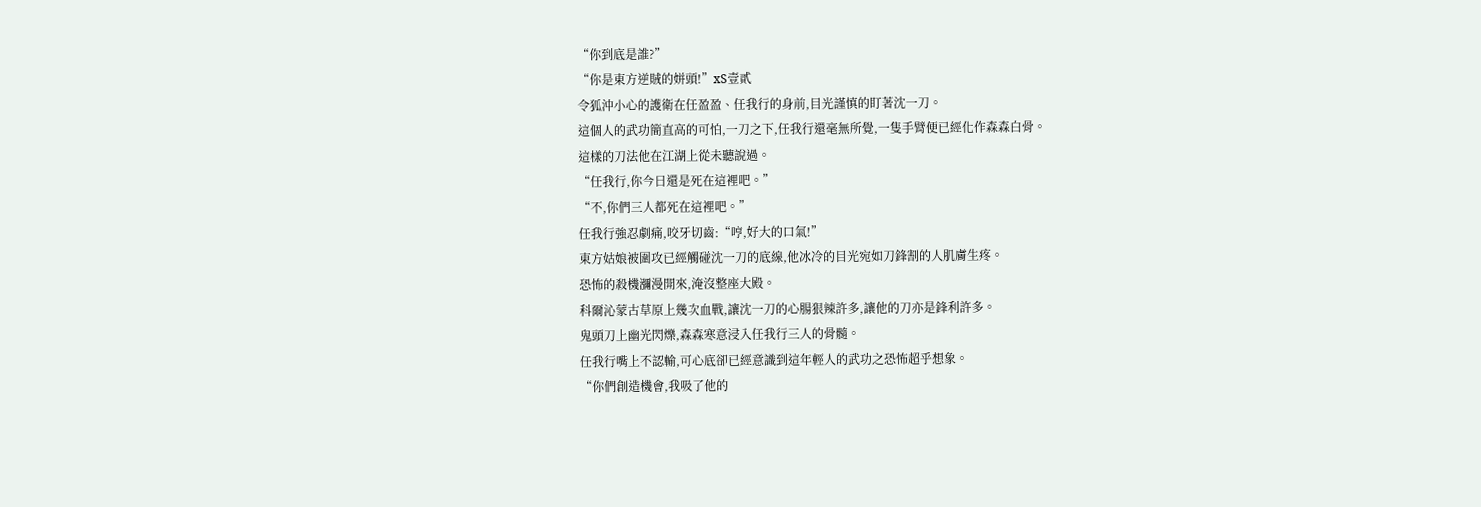“你到底是誰?”
“你是東方逆賊的姘頭!”xS壹貳
令狐沖小心的護衛在任盈盈、任我行的身前,目光謹慎的盯著沈一刀。
這個人的武功簡直高的可怕,一刀之下,任我行還毫無所覺,一隻手臂便已經化作森森白骨。
這樣的刀法他在江湖上從未聽說過。
“任我行,你今日還是死在這裡吧。”
“不,你們三人都死在這裡吧。”
任我行強忍劇痛,咬牙切齒:“哼,好大的口氣!”
東方姑娘被圍攻已經觸碰沈一刀的底線,他冰冷的目光宛如刀鋒割的人肌膚生疼。
恐怖的殺機瀰漫開來,淹沒整座大殿。
科爾沁蒙古草原上幾次血戰,讓沈一刀的心腸狠辣許多,讓他的刀亦是鋒利許多。
鬼頭刀上幽光閃爍,森森寒意浸入任我行三人的骨髓。
任我行嘴上不認輸,可心底卻已經意識到這年輕人的武功之恐怖超乎想象。
“你們創造機會,我吸了他的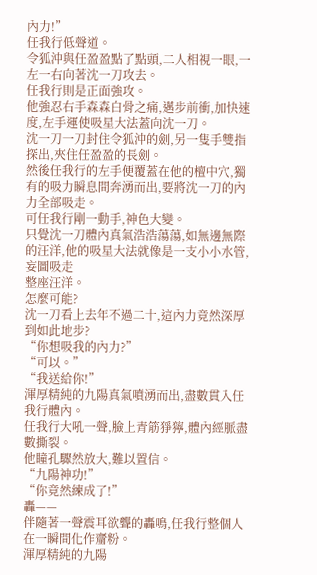內力!”
任我行低聲道。
令狐沖與任盈盈點了點頭,二人相視一眼,一左一右向著沈一刀攻去。
任我行則是正面強攻。
他強忍右手森森白骨之痛,邁步前衝,加快速度,左手運使吸星大法蓋向沈一刀。
沈一刀一刀封住令狐沖的劍,另一隻手雙指探出,夾住任盈盈的長劍。
然後任我行的左手便覆蓋在他的檀中穴,獨有的吸力瞬息間奔湧而出,要將沈一刀的內力全部吸走。
可任我行剛一動手,神色大變。
只覺沈一刀體內真氣浩浩蕩蕩,如無邊無際的汪洋,他的吸星大法就像是一支小小水管,妄圖吸走
整座汪洋。
怎麼可能?
沈一刀看上去年不過二十,這內力竟然深厚到如此地步?
“你想吸我的內力?”
“可以。”
“我送給你!”
渾厚精純的九陽真氣噴湧而出,盡數貫入任我行體內。
任我行大吼一聲,臉上青筋猙獰,體內經脈盡數撕裂。
他瞳孔驟然放大,難以置信。
“九陽神功!”
“你竟然練成了!”
轟——
伴隨著一聲震耳欲聾的轟鳴,任我行整個人在一瞬間化作齏粉。
渾厚精純的九陽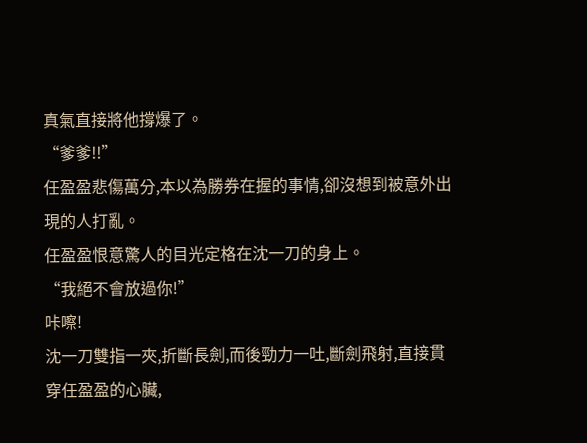真氣直接將他撐爆了。
“爹爹!!”
任盈盈悲傷萬分,本以為勝券在握的事情,卻沒想到被意外出現的人打亂。
任盈盈恨意驚人的目光定格在沈一刀的身上。
“我絕不會放過你!”
咔嚓!
沈一刀雙指一夾,折斷長劍,而後勁力一吐,斷劍飛射,直接貫穿任盈盈的心臟,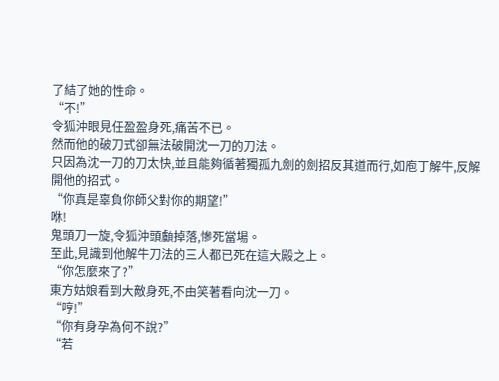了結了她的性命。
“不!”
令狐沖眼見任盈盈身死,痛苦不已。
然而他的破刀式卻無法破開沈一刀的刀法。
只因為沈一刀的刀太快,並且能夠循著獨孤九劍的劍招反其道而行,如庖丁解牛,反解開他的招式。
“你真是辜負你師父對你的期望!”
咻!
鬼頭刀一旋,令狐沖頭顱掉落,慘死當場。
至此,見識到他解牛刀法的三人都已死在這大殿之上。
“你怎麼來了?”
東方姑娘看到大敵身死,不由笑著看向沈一刀。
“哼!”
“你有身孕為何不說?”
“若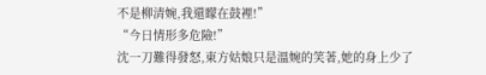不是柳清婉,我還矇在鼓裡!”
“今日情形多危險!”
沈一刀難得發怒,東方姑娘只是溫婉的笑著,她的身上少了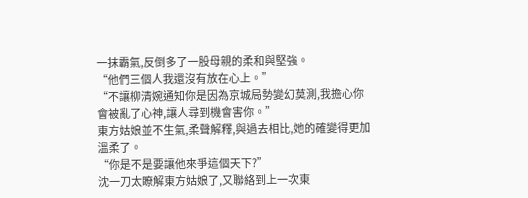一抹霸氣,反倒多了一股母親的柔和與堅強。
“他們三個人我還沒有放在心上。”
“不讓柳清婉通知你是因為京城局勢變幻莫測,我擔心你會被亂了心神,讓人尋到機會害你。”
東方姑娘並不生氣,柔聲解釋,與過去相比,她的確變得更加溫柔了。
“你是不是要讓他來爭這個天下?”
沈一刀太瞭解東方姑娘了,又聯絡到上一次東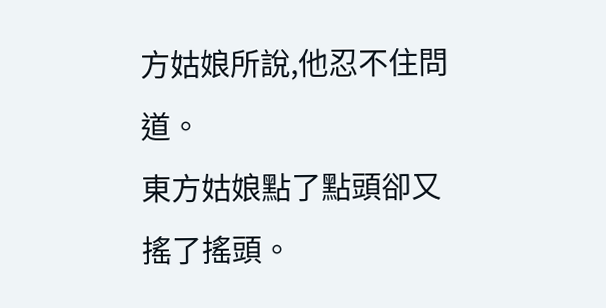方姑娘所說,他忍不住問道。
東方姑娘點了點頭卻又搖了搖頭。